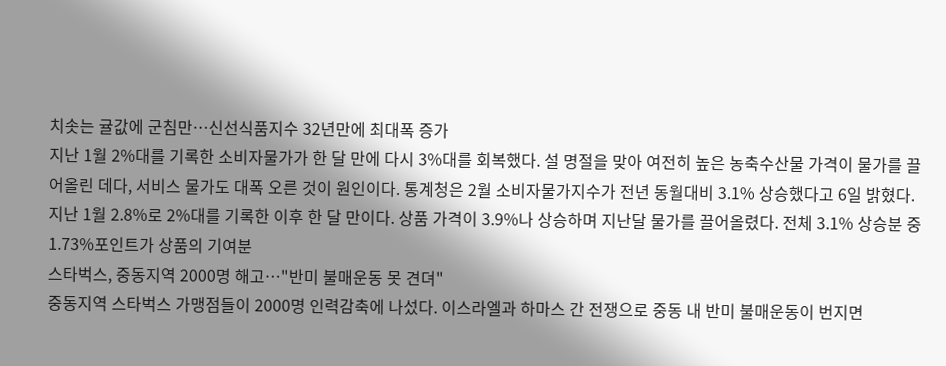치솟는 귤값에 군침만…신선식품지수 32년만에 최대폭 증가
지난 1월 2%대를 기록한 소비자물가가 한 달 만에 다시 3%대를 회복했다. 설 명절을 맞아 여전히 높은 농축수산물 가격이 물가를 끌어올린 데다, 서비스 물가도 대폭 오른 것이 원인이다. 통계청은 2월 소비자물가지수가 전년 동월대비 3.1% 상승했다고 6일 밝혔다. 지난 1월 2.8%로 2%대를 기록한 이후 한 달 만이다. 상품 가격이 3.9%나 상승하며 지난달 물가를 끌어올렸다. 전체 3.1% 상승분 중 1.73%포인트가 상품의 기여분
스타벅스, 중동지역 2000명 해고…"반미 불매운동 못 견뎌"
중동지역 스타벅스 가맹점들이 2000명 인력감축에 나섰다. 이스라엘과 하마스 간 전쟁으로 중동 내 반미 불매운동이 번지면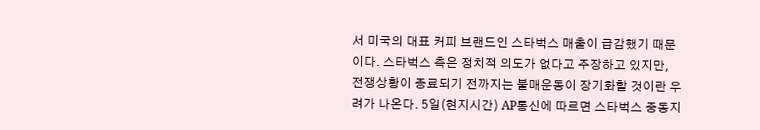서 미국의 대표 커피 브랜드인 스타벅스 매출이 급감했기 때문이다. 스타벅스 측은 정치적 의도가 없다고 주장하고 있지만, 전쟁상황이 종료되기 전까지는 불매운동이 장기화할 것이란 우려가 나온다. 5일(현지시간) AP통신에 따르면 스타벅스 중동지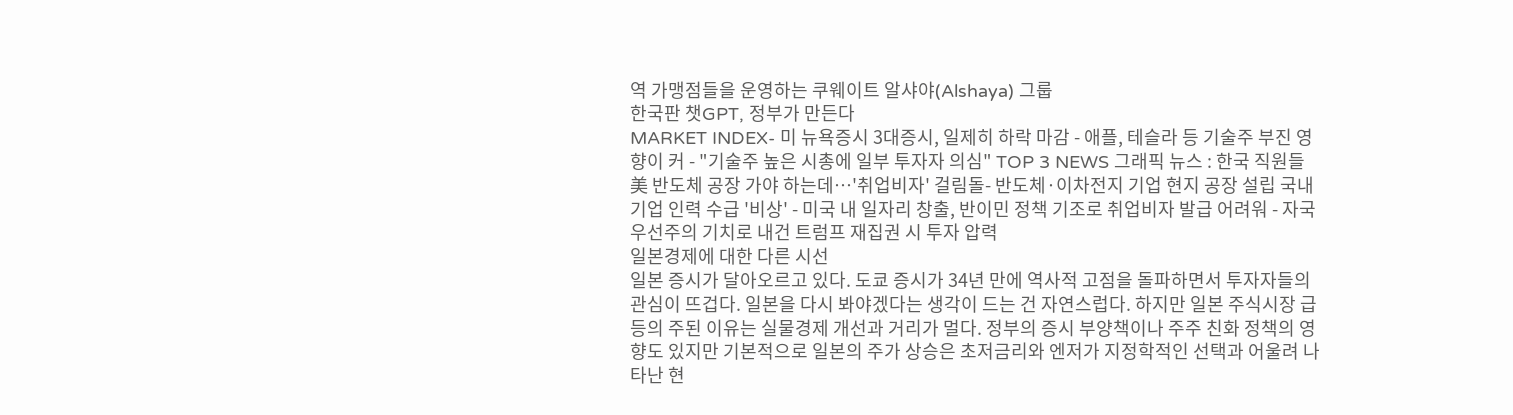역 가맹점들을 운영하는 쿠웨이트 알샤야(Alshaya) 그룹
한국판 챗GPT, 정부가 만든다
MARKET INDEX- 미 뉴욕증시 3대증시, 일제히 하락 마감 - 애플, 테슬라 등 기술주 부진 영향이 커 - "기술주 높은 시총에 일부 투자자 의심" TOP 3 NEWS 그래픽 뉴스 : 한국 직원들 美 반도체 공장 가야 하는데…'취업비자' 걸림돌- 반도체·이차전지 기업 현지 공장 설립 국내 기업 인력 수급 '비상' - 미국 내 일자리 창출, 반이민 정책 기조로 취업비자 발급 어려워 - 자국 우선주의 기치로 내건 트럼프 재집권 시 투자 압력
일본경제에 대한 다른 시선
일본 증시가 달아오르고 있다. 도쿄 증시가 34년 만에 역사적 고점을 돌파하면서 투자자들의 관심이 뜨겁다. 일본을 다시 봐야겠다는 생각이 드는 건 자연스럽다. 하지만 일본 주식시장 급등의 주된 이유는 실물경제 개선과 거리가 멀다. 정부의 증시 부양책이나 주주 친화 정책의 영향도 있지만 기본적으로 일본의 주가 상승은 초저금리와 엔저가 지정학적인 선택과 어울려 나타난 현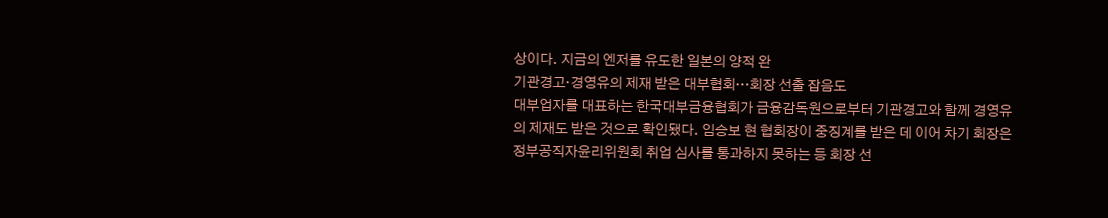상이다. 지금의 엔저를 유도한 일본의 양적 완
기관경고·경영유의 제재 받은 대부협회…회장 선출 잡음도
대부업자를 대표하는 한국대부금융협회가 금융감독원으로부터 기관경고와 함께 경영유의 제재도 받은 것으로 확인됐다. 임승보 현 협회장이 중징계를 받은 데 이어 차기 회장은 정부공직자윤리위원회 취업 심사를 통과하지 못하는 등 회장 선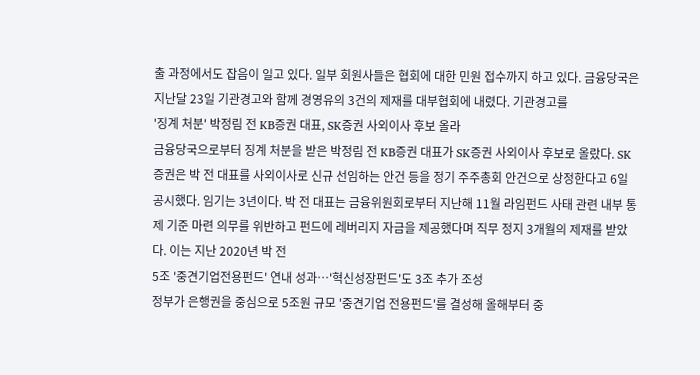출 과정에서도 잡음이 일고 있다. 일부 회원사들은 협회에 대한 민원 접수까지 하고 있다. 금융당국은 지난달 23일 기관경고와 함께 경영유의 3건의 제재를 대부협회에 내렸다. 기관경고를
'징계 처분' 박정림 전 KB증권 대표, SK증권 사외이사 후보 올라
금융당국으로부터 징계 처분을 받은 박정림 전 KB증권 대표가 SK증권 사외이사 후보로 올랐다. SK증권은 박 전 대표를 사외이사로 신규 선임하는 안건 등을 정기 주주총회 안건으로 상정한다고 6일 공시했다. 임기는 3년이다. 박 전 대표는 금융위원회로부터 지난해 11월 라임펀드 사태 관련 내부 통제 기준 마련 의무를 위반하고 펀드에 레버리지 자금을 제공했다며 직무 정지 3개월의 제재를 받았다. 이는 지난 2020년 박 전
5조 '중견기업전용펀드' 연내 성과…'혁신성장펀드'도 3조 추가 조성
정부가 은행권을 중심으로 5조원 규모 '중견기업 전용펀드'를 결성해 올해부터 중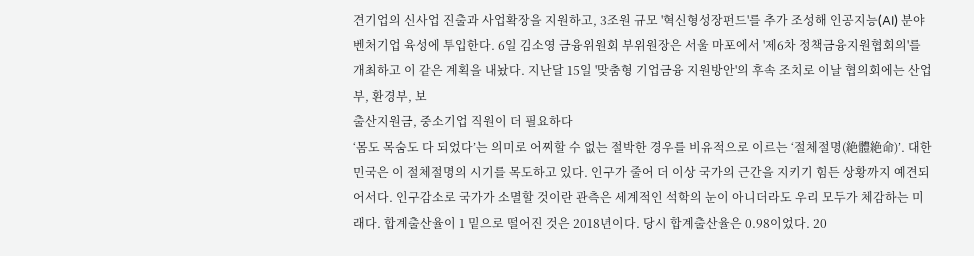견기업의 신사업 진출과 사업확장을 지원하고, 3조원 규모 '혁신형성장펀드'를 추가 조성해 인공지능(AI) 분야 벤처기업 육성에 투입한다. 6일 김소영 금융위원회 부위원장은 서울 마포에서 '제6차 정책금융지원협회의'를 개최하고 이 같은 계획을 내놨다. 지난달 15일 '맞춤형 기업금융 지원방안'의 후속 조치로 이날 협의회에는 산업부, 환경부, 보
출산지원금, 중소기업 직원이 더 필요하다
‘몸도 목숨도 다 되었다’는 의미로 어찌할 수 없는 절박한 경우를 비유적으로 이르는 ‘절체절명(絶體絶命)’. 대한민국은 이 절체절명의 시기를 목도하고 있다. 인구가 줄어 더 이상 국가의 근간을 지키기 힘든 상황까지 예견되어서다. 인구감소로 국가가 소멸할 것이란 관측은 세계적인 석학의 눈이 아니더라도 우리 모두가 체감하는 미래다. 합계출산율이 1 밑으로 떨어진 것은 2018년이다. 당시 합계출산율은 0.98이었다. 20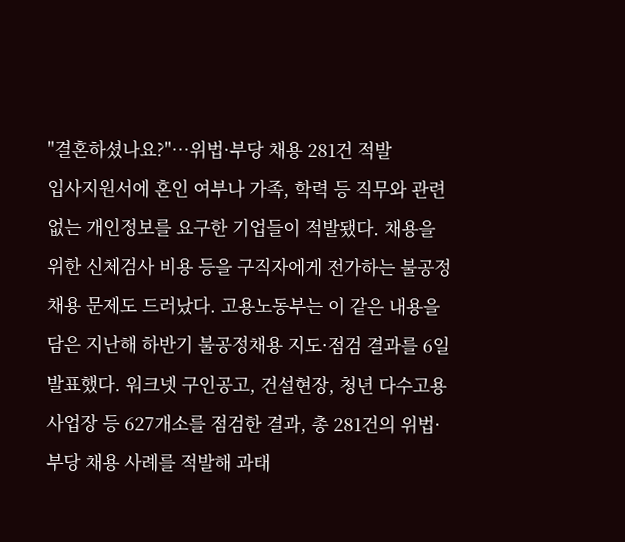"결혼하셨나요?"…위법·부당 채용 281건 적발
입사지원서에 혼인 여부나 가족, 학력 등 직무와 관련 없는 개인정보를 요구한 기업들이 적발됐다. 채용을 위한 신체검사 비용 등을 구직자에게 전가하는 불공정 채용 문제도 드러났다. 고용노동부는 이 같은 내용을 담은 지난해 하반기 불공정채용 지도·점검 결과를 6일 발표했다. 워크넷 구인공고, 건설현장, 청년 다수고용 사업장 등 627개소를 점검한 결과, 총 281건의 위법·부당 채용 사례를 적발해 과태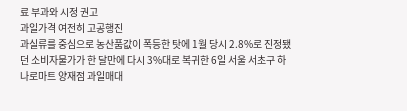료 부과와 시정 권고
과일가격 여전히 고공행진
과실류를 중심으로 농산품값이 폭등한 탓에 1월 당시 2.8%로 진정됐던 소비자물가가 한 달만에 다시 3%대로 복귀한 6일 서울 서초구 하나로마트 양재점 과일매대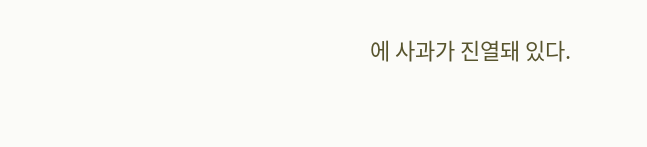에 사과가 진열돼 있다.